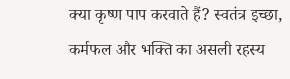क्या कृष्ण पाप करवाते हैं? स्वतंत्र इच्छा, कर्मफल और भक्ति का असली रहस्य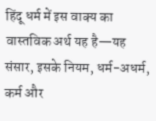हिंदू धर्म में इस वाक्य का वास्तविक अर्थ यह है—यह संसार, इसके नियम, धर्म-अधर्म, कर्म और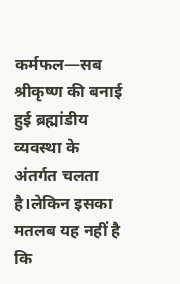कर्मफल—सब श्रीकृष्ण की बनाई हुई ब्रह्मांडीय व्यवस्था के अंतर्गत चलता है।लेकिन इसका मतलब यह नहीं है कि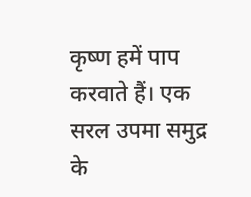कृष्ण हमें पाप करवाते हैं। एक सरल उपमा समुद्र के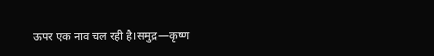ऊपर एक नाव चल रही है।समुद्र—कृष्ण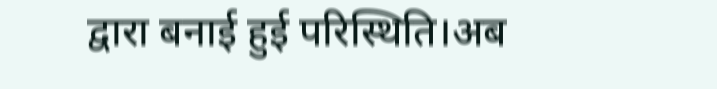द्वारा बनाई हुई परिस्थिति।अब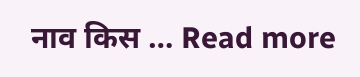नाव किस … Read more